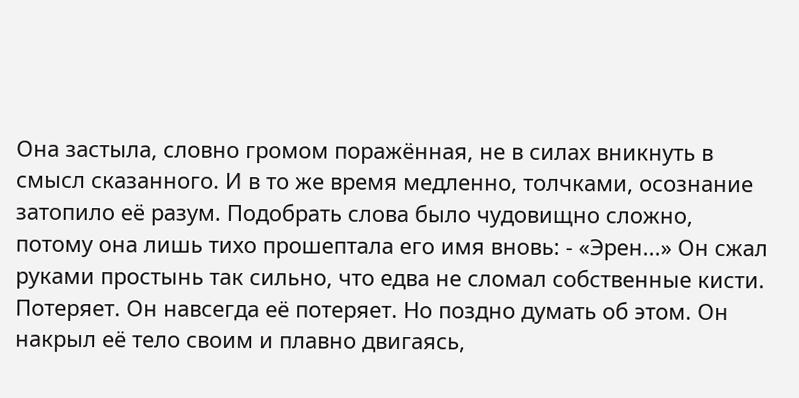Она застыла, словно громом поражённая, не в силах вникнуть в смысл сказанного. И в то же время медленно, толчками, осознание затопило её разум. Подобрать слова было чудовищно сложно, потому она лишь тихо прошептала его имя вновь: - «Эрен...» Он сжал руками простынь так сильно, что едва не сломал собственные кисти. Потеряет. Он навсегда её потеряет. Но поздно думать об этом. Он накрыл её тело своим и плавно двигаясь,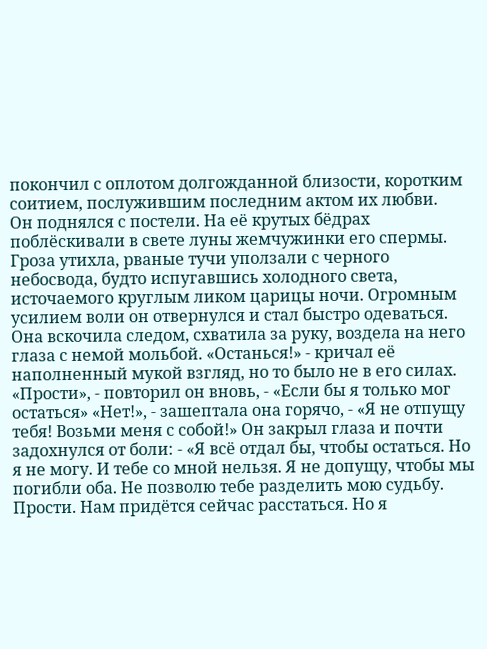покончил с оплотом долгожданной близости, коротким соитием, послужившим последним актом их любви.
Он поднялся с постели. На её крутых бёдрах поблёскивали в свете луны жемчужинки его спермы. Гроза утихла, рваные тучи уползали с черного небосвода, будто испугавшись холодного света, источаемого круглым ликом царицы ночи. Огромным усилием воли он отвернулся и стал быстро одеваться. Она вскочила следом, схватила за руку, воздела на него глаза с немой мольбой. «Останься!» - кричал её наполненный мукой взгляд, но то было не в его силах. «Прости», - повторил он вновь, - «Если бы я только мог остаться» «Нет!», - зашептала она горячо, - «Я не отпущу тебя! Возьми меня с собой!» Он закрыл глаза и почти задохнулся от боли: - «Я всё отдал бы, чтобы остаться. Но я не могу. И тебе со мной нельзя. Я не допущу, чтобы мы погибли оба. Не позволю тебе разделить мою судьбу. Прости. Нам придётся сейчас расстаться. Но я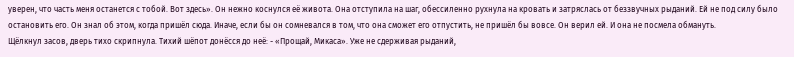уверен, что часть меня останется с тобой. Вот здесь». Он нежно коснулся её живота. Она отступила на шаг, обессиленно рухнула на кровать и затряслась от беззвучных рыданий. Ей не под силу было остановить его. Он знал об этом, когда пришёл сюда. Иначе, если бы он сомневался в том, что она сможет его отпустить, не пришёл бы вовсе. Он верил ей. И она не посмела обмануть.
Щёлкнул засов, дверь тихо скрипнула. Тихий шёпот донёсся до неё: - «Прощай, Микаса». Уже не сдерживая рыданий,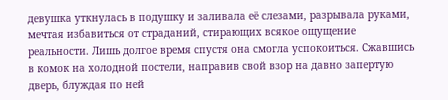девушка уткнулась в подушку и заливала её слезами, разрывала руками, мечтая избавиться от страданий, стирающих всякое ощущение реальности. Лишь долгое время спустя она смогла успокоиться. Сжавшись в комок на холодной постели, направив свой взор на давно запертую дверь, блуждая по ней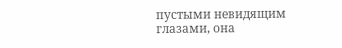пустыми невидящим глазами, она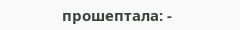прошептала: -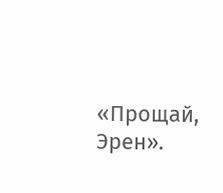«Прощай, Эрен».